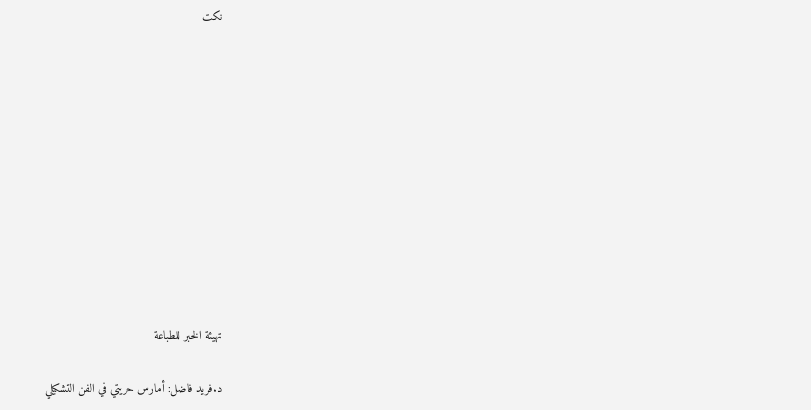نكت











تهيئة الخبر للطباعة

د.فريد فاضل: أمارس حريتي في الفن التشكيلي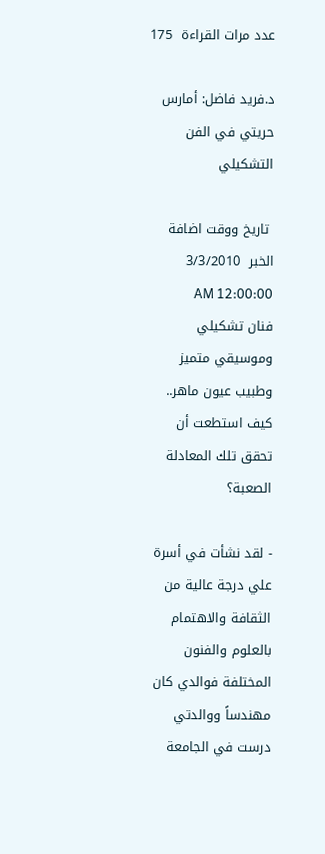عدد مرات القراءة  175

د.فريد فاضل: أمارس حريتي في الفن التشكيلي

 تاريخ ووقت اضافة الخبر  3/3/2010 12:00:00 AM
فنان تشكيلي وموسيقي متميز وطبيب عيون ماهر.. كيف استطعت أن تحقق تلك المعادلة الصعبة؟

- لقد نشأت في أسرة علي درجة عالية من الثقافة والاهتمام بالعلوم والفنون المختلفة فوالدي كان مهندساً ووالدتي درست في الجامعة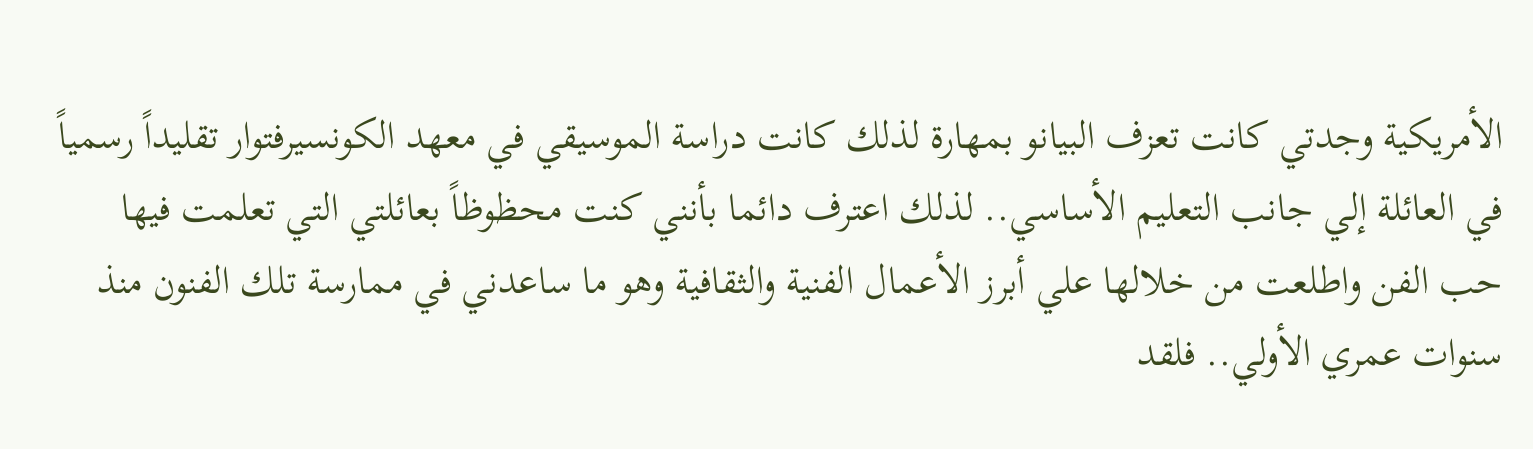الأمريكية وجدتي كانت تعزف البيانو بمهارة لذلك كانت دراسة الموسيقي في معهد الكونسيرفتوار تقليداً رسمياً في العائلة إلي جانب التعليم الأساسي.. لذلك اعترف دائما بأنني كنت محظوظاً بعائلتي التي تعلمت فيها حب الفن واطلعت من خلالها علي أبرز الأعمال الفنية والثقافية وهو ما ساعدني في ممارسة تلك الفنون منذ سنوات عمري الأولي.. فلقد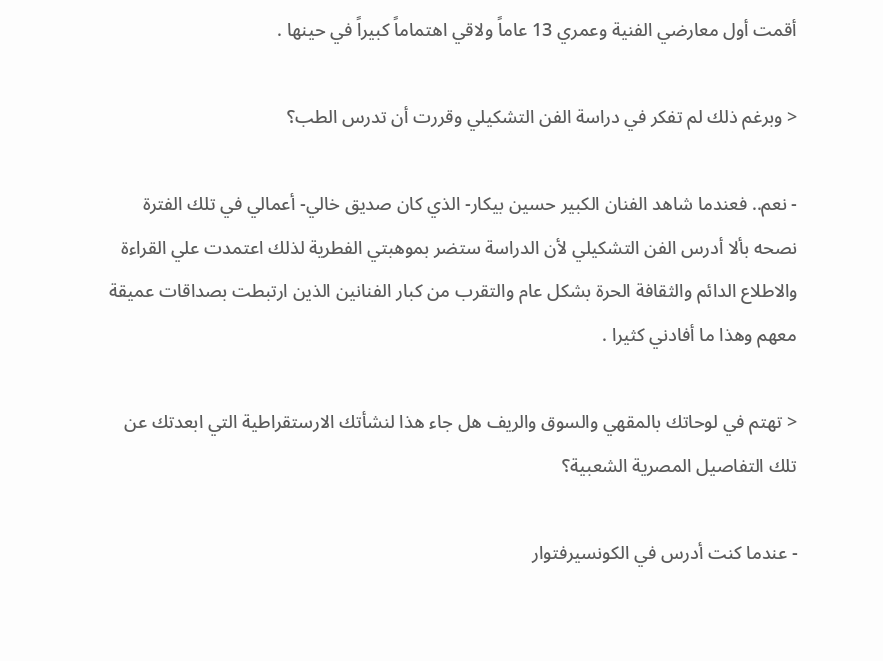أقمت أول معارضي الفنية وعمري 13 عاماً ولاقي اهتماماً كبيراً في حينها .

< وبرغم ذلك لم تفكر في دراسة الفن التشكيلي وقررت أن تدرس الطب؟

- نعم.. فعندما شاهد الفنان الكبير حسين بيكار- الذي كان صديق خالي- أعمالي في تلك الفترة نصحه بألا أدرس الفن التشكيلي لأن الدراسة ستضر بموهبتي الفطرية لذلك اعتمدت علي القراءة والاطلاع الدائم والثقافة الحرة بشكل عام والتقرب من كبار الفنانين الذين ارتبطت بصداقات عميقة معهم وهذا ما أفادني كثيرا .

< تهتم في لوحاتك بالمقهي والسوق والريف هل جاء هذا لنشأتك الارستقراطية التي ابعدتك عن تلك التفاصيل المصرية الشعبية؟

- عندما كنت أدرس في الكونسيرفتوار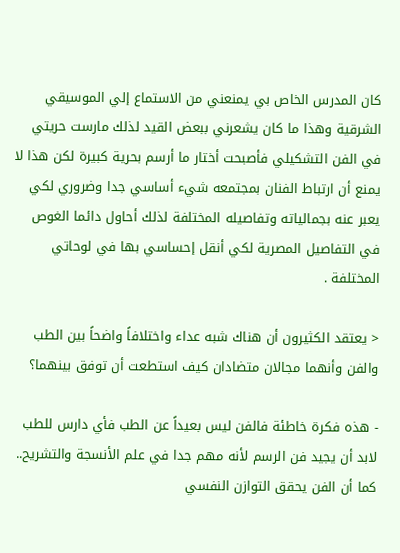كان المدرس الخاص بي يمنعني من الاستماع إلي الموسيقي الشرقية وهذا ما كان يشعرني ببعض القيد لذلك مارست حريتي في الفن التشكيلي فأصبحت أختار ما أرسم بحرية كبيرة لكن هذا لا يمنع أن ارتباط الفنان بمجتمعه شيء أساسي جدا وضروري لكي يعبر عنه بجمالياته وتفاصيله المختلفة لذلك أحاول دائما الغوص في التفاصيل المصرية لكي أنقل إحساسي بها في لوحاتي المختلفة .

< يعتقد الكثيرون أن هناك شبه عداء واختلافاً واضحاً بين الطب والفن وأنهما مجالان متضادان كيف استطعت أن توفق بينهما؟

- هذه فكرة خاطئة فالفن ليس بعيداً عن الطب فأي دارس للطب لابد أن يجيد فن الرسم لأنه مهم جدا في علم الأنسجة والتشريح.. كما أن الفن يحقق التوازن النفسي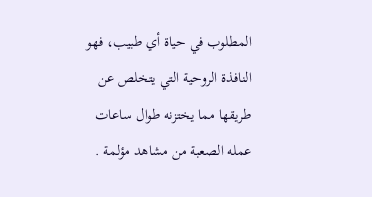المطلوب في حياة أي طبيب، فهو النافذة الروحية التي يتخلص عن طريقها مما يختزنه طوال ساعات عمله الصعبة من مشاهد مؤلمة .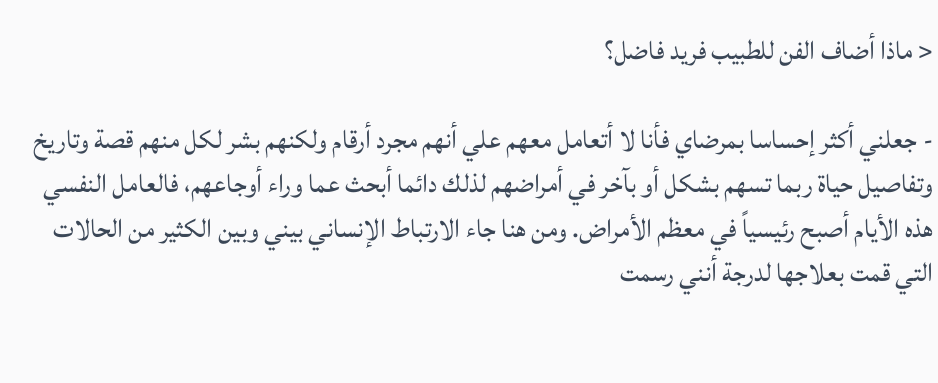< ماذا أضاف الفن للطبيب فريد فاضل؟

- جعلني أكثر إحساسا بمرضاي فأنا لا أتعامل معهم علي أنهم مجرد أرقام ولكنهم بشر لكل منهم قصة وتاريخ وتفاصيل حياة ربما تسهم بشكل أو بآخر في أمراضهم لذلك دائما أبحث عما وراء أوجاعهم، فالعامل النفسي هذه الأيام أصبح رئيسياً في معظم الأمراض. ومن هنا جاء الارتباط الإنساني بيني وبين الكثير من الحالات التي قمت بعلاجها لدرجة أنني رسمت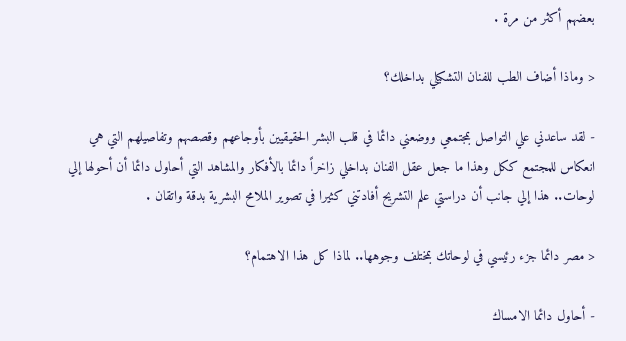بعضهم أكثر من مرة .

< وماذا أضاف الطب للفنان التشكيلي بداخلك؟

- لقد ساعدني علي التواصل بمجتمعي ووضعني دائما في قلب البشر الحقيقيين بأوجاعهم وقصصهم وتفاصيلهم التي هي انعكاس للمجتمع ككل وهذا ما جعل عقل الفنان بداخلي زاخراً دائما بالأفكار والمشاهد التي أحاول دائما أن أحولها إلي لوحات.. هذا إلي جانب أن دراستي علم التشريح أفادتني كثيرا في تصوير الملامح البشرية بدقة واتقان .

< مصر دائما جزء رئيسي في لوحاتك بمختلف وجوهها.. لماذا كل هذا الاهتمام؟

- أحاول دائما الامساك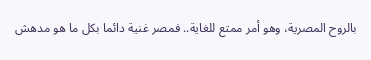بالروح المصرية، وهو أمر ممتع للغاية.. فمصر غنية دائما بكل ما هو مدهش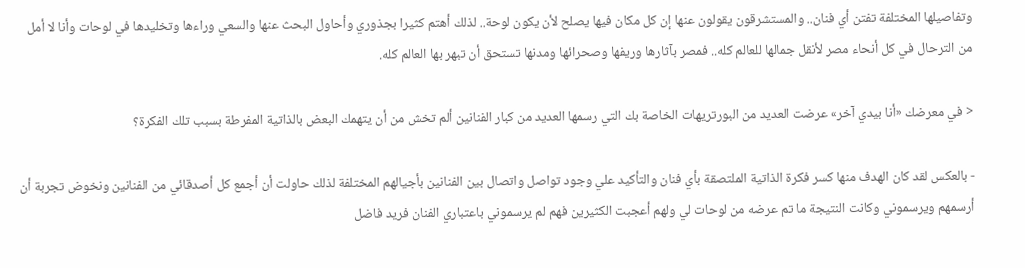وتفاصيلها المختلفة تفتن أي فنان.. والمستشرقون يقولون عنها إن كل مكان فيها يصلح لأن يكون لوحة.. لذلك أهتم كثيرا بجذوري وأحاول البحث عنها والسعي وراءها وتخليدها في لوحات وأنا لا أمل من الترحال في كل أنحاء مصر لأنقل جمالها للعالم كله.. فمصر بآثارها وريفها وصحرائها ومدنها تستحق أن تبهر بها العالم كله.

< في معرضك «أنا بيدي آخر» عرضت العديد من البورتريهات الخاصة بك التي رسمها العديد من كبار الفنانين ألم تخش من أن يتهمك البعض بالذاتية المفرطة بسبب تلك الفكرة؟

- بالعكس لقد كان الهدف منها كسر فكرة الذاتية الملتصقة بأي فنان والتأكيد علي وجود تواصل واتصال بين الفنانين بأجيالهم المختلفة لذلك حاولت أن أجمع كل أصدقائي من الفنانين ونخوض تجربة أن أرسمهم ويرسموني وكانت النتيجة ما تم عرضه من لوحات لي ولهم أعجبت الكثيرين فهم لم يرسموني باعتباري الفنان فريد فاضل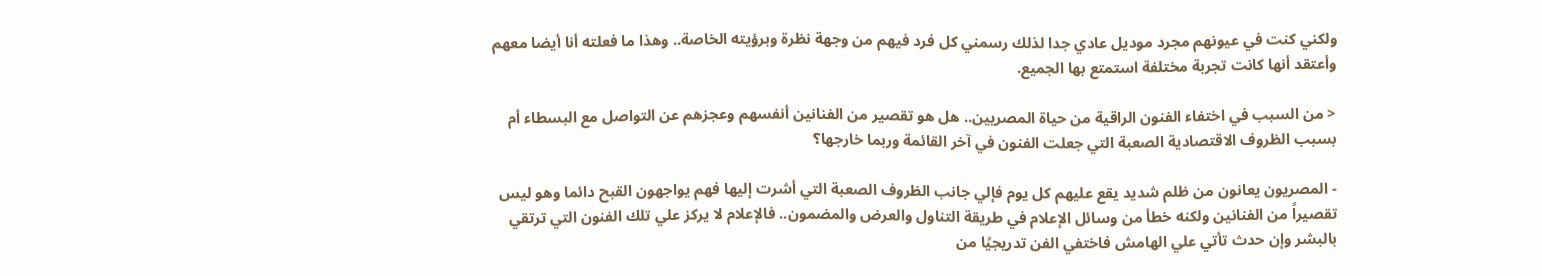ولكني كنت في عيونهم مجرد موديل عادي جدا لذلك رسمني كل فرد فيهم من وجهة نظرة وبرؤيته الخاصة.. وهذا ما فعلته أنا أيضا معهم وأعتقد أنها كانت تجربة مختلفة استمتع بها الجميع.

< من السبب في اختفاء الفنون الراقية من حياة المصريين.. هل هو تقصير من الفنانين أنفسهم وعجزهم عن التواصل مع البسطاء أم بسبب الظروف الاقتصادية الصعبة التي جعلت الفنون في آخر القائمة وربما خارجها؟

- المصريون يعانون من ظلم شديد يقع عليهم كل يوم فإلي جانب الظروف الصعبة التي أشرت إليها فهم يواجهون القبح دائما وهو ليس تقصيراً من الفنانين ولكنه خطأ من وسائل الإعلام في طريقة التناول والعرض والمضمون.. فالإعلام لا يركز علي تلك الفنون التي ترتقي بالبشر وإن حدث تأتي علي الهامش فاختفي الفن تدريجيًا من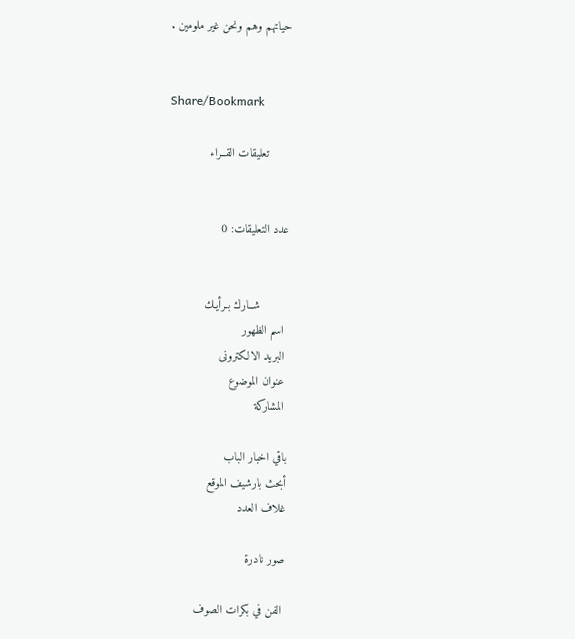حياتهم وهم ونحن غير ملومين .


Share/Bookmark

      تعليقات القــراء


عدد التعليقات: 0


        شــارك بـرأيـك
 اسم الظهور
 البريد الالكترونى
 عنوان الموضوع
 المشاركة

باقي اخبار الباب
أبحث بارشيف الموقع
غلاف العدد

صور نادرة

 الفن في بكرات الصوف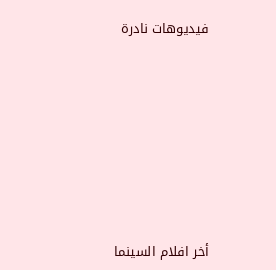فيديوهات نادرة










أخر افلام السينما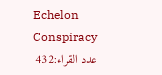Echelon Conspiracy
عدد القراء:432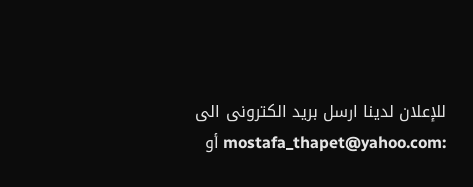للإعلان لدينا ارسل بريد الكترونى الى :mostafa_thapet@yahoo.com أو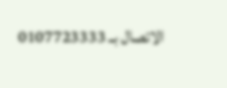الاتصال بــ 0107723333